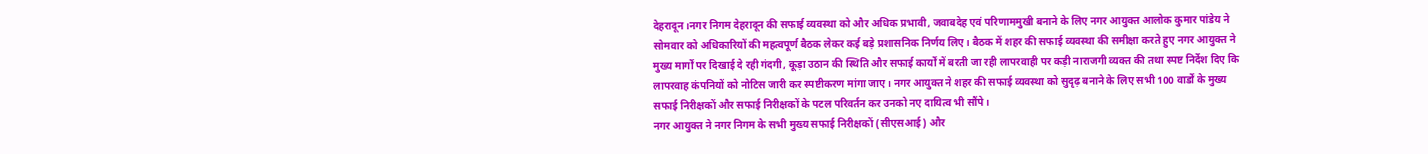देहरादून।नगर निगम देहरादून की सफाई व्यवस्था को और अधिक प्रभावी, जवाबदेह एवं परिणाममुखी बनाने के लिए नगर आयुक्त आलोक कुमार पांडेय ने सोमवार को अधिकारियों की महत्वपूर्ण बैठक लेकर कई बड़े प्रशासनिक निर्णय लिए। बैठक में शहर की सफाई व्यवस्था की समीक्षा करते हुए नगर आयुक्त ने मुख्य मार्गों पर दिखाई दे रही गंदगी, कूड़ा उठान की स्थिति और सफाई कार्यों में बरती जा रही लापरवाही पर कड़ी नाराजगी व्यक्त की तथा स्पष्ट निर्देश दिए कि लापरवाह कंपनियों को नोटिस जारी कर स्पष्टीकरण मांगा जाए। नगर आयुक्त ने शहर की सफाई व्यवस्था को सुदृढ़ बनाने के लिए सभी 100 वार्डों के मुख्य सफाई निरीक्षकों और सफाई निरीक्षकों के पटल परिवर्तन कर उनको नए दायित्व भी सौंपे।
नगर आयुक्त ने नगर निगम के सभी मुख्य सफाई निरीक्षकों (सीएसआई) और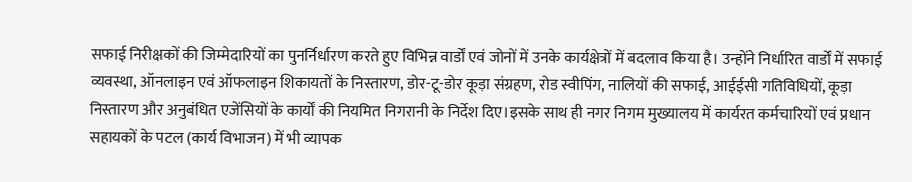सफाई निरीक्षकों की जिम्मेदारियों का पुनर्निर्धारण करते हुए विभिन्न वार्डों एवं जोनों में उनके कार्यक्षेत्रों में बदलाव किया है। उन्होंने निर्धारित वार्डों में सफाई व्यवस्था, ऑनलाइन एवं ऑफलाइन शिकायतों के निस्तारण, डोर-टू-डोर कूड़ा संग्रहण, रोड स्वीपिंग, नालियों की सफाई, आईईसी गतिविधियों, कूड़ा निस्तारण और अनुबंधित एजेंसियों के कार्यों की नियमित निगरानी के निर्देश दिए।इसके साथ ही नगर निगम मुख्यालय में कार्यरत कर्मचारियों एवं प्रधान सहायकों के पटल (कार्य विभाजन) में भी व्यापक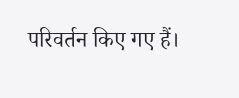परिवर्तन किए गए हैं।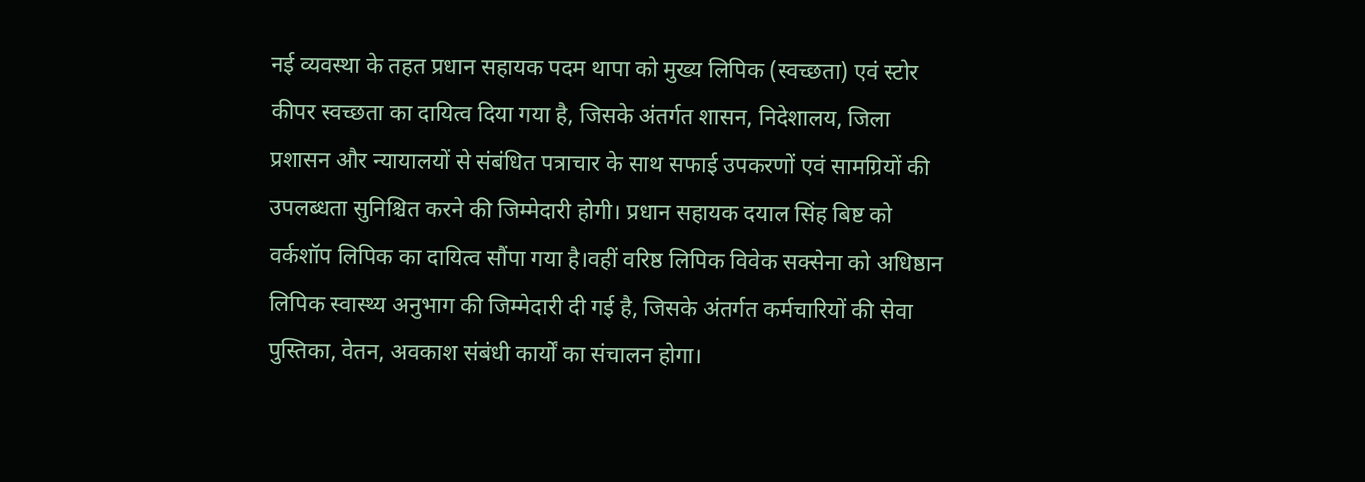नई व्यवस्था के तहत प्रधान सहायक पदम थापा को मुख्य लिपिक (स्वच्छता) एवं स्टोर कीपर स्वच्छता का दायित्व दिया गया है, जिसके अंतर्गत शासन, निदेशालय, जिला प्रशासन और न्यायालयों से संबंधित पत्राचार के साथ सफाई उपकरणों एवं सामग्रियों की उपलब्धता सुनिश्चित करने की जिम्मेदारी होगी। प्रधान सहायक दयाल सिंह बिष्ट को वर्कशॉप लिपिक का दायित्व सौंपा गया है।वहीं वरिष्ठ लिपिक विवेक सक्सेना को अधिष्ठान लिपिक स्वास्थ्य अनुभाग की जिम्मेदारी दी गई है, जिसके अंतर्गत कर्मचारियों की सेवा पुस्तिका, वेतन, अवकाश संबंधी कार्यों का संचालन होगा।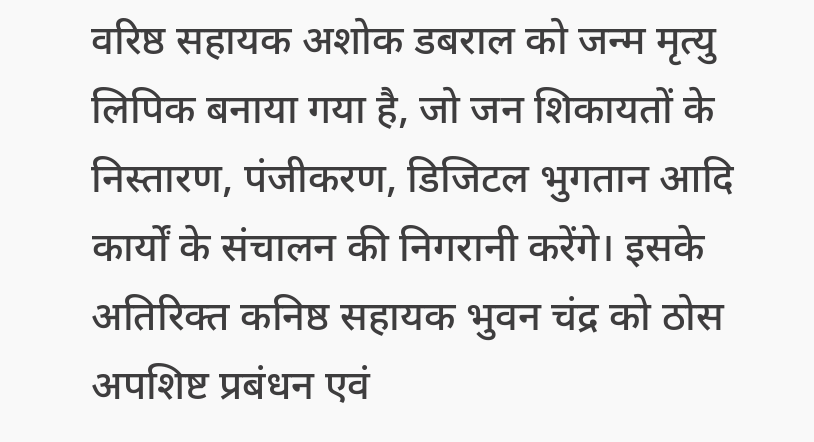वरिष्ठ सहायक अशोक डबराल को जन्म मृत्यु लिपिक बनाया गया है, जो जन शिकायतों के निस्तारण, पंजीकरण, डिजिटल भुगतान आदि कार्यों के संचालन की निगरानी करेंगे। इसके अतिरिक्त कनिष्ठ सहायक भुवन चंद्र को ठोस अपशिष्ट प्रबंधन एवं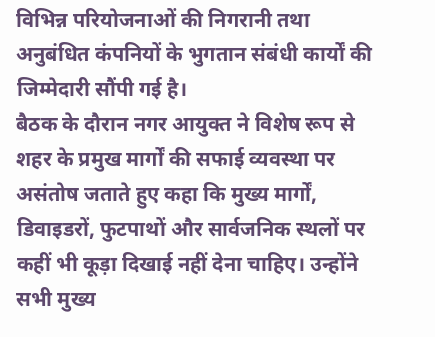विभिन्न परियोजनाओं की निगरानी तथा अनुबंधित कंपनियों के भुगतान संबंधी कार्यों की जिम्मेदारी सौंपी गई है।
बैठक के दौरान नगर आयुक्त ने विशेष रूप से शहर के प्रमुख मार्गों की सफाई व्यवस्था पर असंतोष जताते हुए कहा कि मुख्य मार्गों, डिवाइडरों, फुटपाथों और सार्वजनिक स्थलों पर कहीं भी कूड़ा दिखाई नहीं देना चाहिए। उन्होंने सभी मुख्य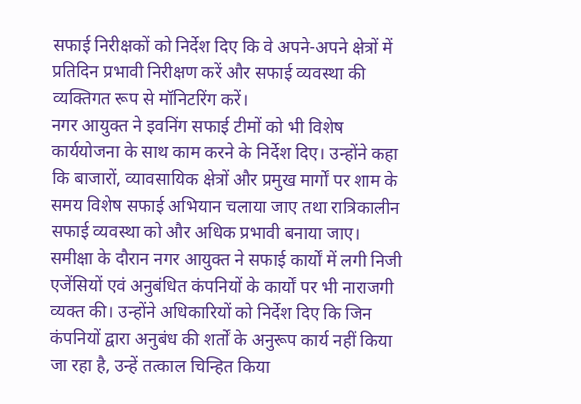सफाई निरीक्षकों को निर्देश दिए कि वे अपने-अपने क्षेत्रों में प्रतिदिन प्रभावी निरीक्षण करें और सफाई व्यवस्था की व्यक्तिगत रूप से मॉनिटरिंग करें।
नगर आयुक्त ने इवनिंग सफाई टीमों को भी विशेष कार्ययोजना के साथ काम करने के निर्देश दिए। उन्होंने कहा कि बाजारों, व्यावसायिक क्षेत्रों और प्रमुख मार्गों पर शाम के समय विशेष सफाई अभियान चलाया जाए तथा रात्रिकालीन सफाई व्यवस्था को और अधिक प्रभावी बनाया जाए।
समीक्षा के दौरान नगर आयुक्त ने सफाई कार्यों में लगी निजी एजेंसियों एवं अनुबंधित कंपनियों के कार्यों पर भी नाराजगी व्यक्त की। उन्होंने अधिकारियों को निर्देश दिए कि जिन कंपनियों द्वारा अनुबंध की शर्तों के अनुरूप कार्य नहीं किया जा रहा है, उन्हें तत्काल चिन्हित किया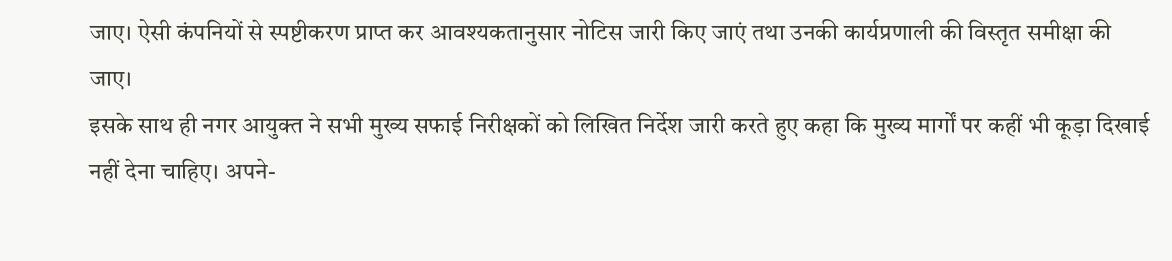जाए। ऐसी कंपनियों से स्पष्टीकरण प्राप्त कर आवश्यकतानुसार नोटिस जारी किए जाएं तथा उनकी कार्यप्रणाली की विस्तृत समीक्षा की जाए।
इसके साथ ही नगर आयुक्त ने सभी मुख्य सफाई निरीक्षकों को लिखित निर्देश जारी करते हुए कहा कि मुख्य मार्गों पर कहीं भी कूड़ा दिखाई नहीं देना चाहिए। अपने-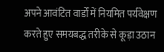अपने आवंटित वार्डों में नियमित पर्यवेक्षण करते हुए समयबद्ध तरीके से कूड़ा उठान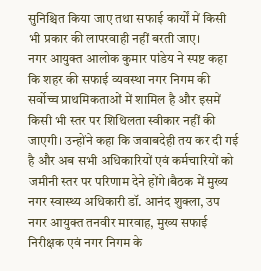सुनिश्चित किया जाए तथा सफाई कार्यों में किसी भी प्रकार की लापरवाही नहीं बरती जाए।
नगर आयुक्त आलोक कुमार पांडेय ने स्पष्ट कहा कि शहर की सफाई व्यवस्था नगर निगम की सर्वोच्च प्राथमिकताओं में शामिल है और इसमें किसी भी स्तर पर शिथिलता स्वीकार नहीं की जाएगी। उन्होंने कहा कि जवाबदेही तय कर दी गई है और अब सभी अधिकारियों एवं कर्मचारियों को जमीनी स्तर पर परिणाम देने होंगे।बैठक में मुख्य नगर स्वास्थ्य अधिकारी डॉ. आनंद शुक्ला, उप नगर आयुक्त तनवीर मारवाह, मुख्य सफाई निरीक्षक एवं नगर निगम के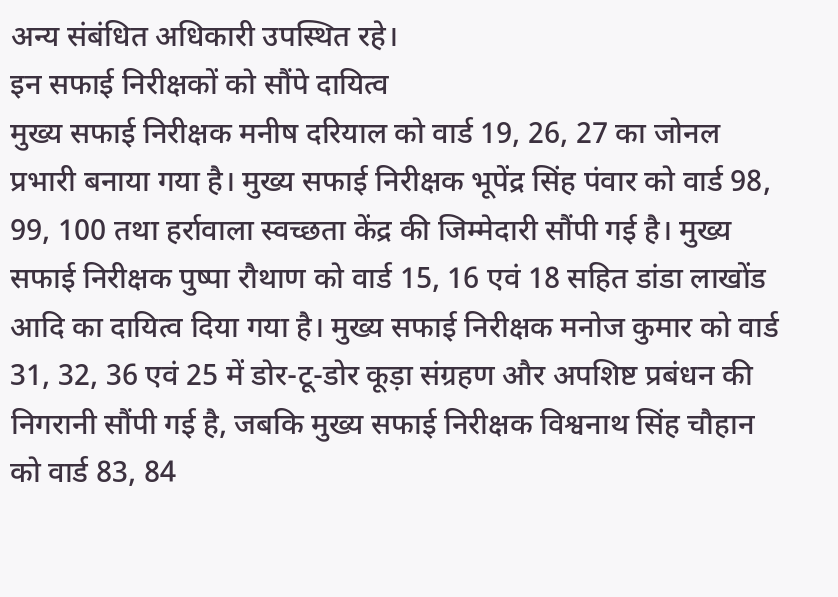अन्य संबंधित अधिकारी उपस्थित रहे।
इन सफाई निरीक्षकों को सौंपे दायित्व
मुख्य सफाई निरीक्षक मनीष दरियाल को वार्ड 19, 26, 27 का जोनल प्रभारी बनाया गया है। मुख्य सफाई निरीक्षक भूपेंद्र सिंह पंवार को वार्ड 98, 99, 100 तथा हर्रावाला स्वच्छता केंद्र की जिम्मेदारी सौंपी गई है। मुख्य सफाई निरीक्षक पुष्पा रौथाण को वार्ड 15, 16 एवं 18 सहित डांडा लाखोंड आदि का दायित्व दिया गया है। मुख्य सफाई निरीक्षक मनोज कुमार को वार्ड 31, 32, 36 एवं 25 में डोर-टू-डोर कूड़ा संग्रहण और अपशिष्ट प्रबंधन की निगरानी सौंपी गई है, जबकि मुख्य सफाई निरीक्षक विश्वनाथ सिंह चौहान को वार्ड 83, 84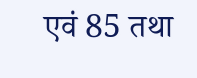एवं 85 तथा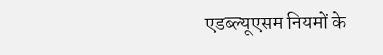एडब्ल्यूएसम नियमों के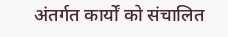अंतर्गत कार्यों को संचालित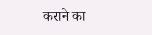कराने का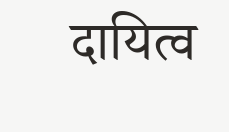दायित्व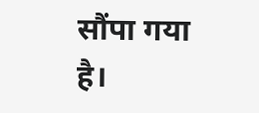सौंपा गया है।